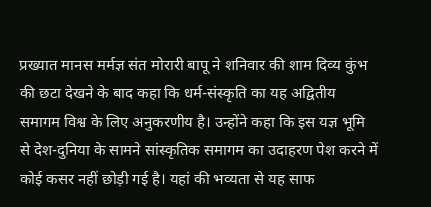प्रख्यात मानस मर्मज्ञ संत मोरारी बापू ने शनिवार की शाम दिव्य कुंभ की छटा देखने के बाद कहा कि धर्म-संस्कृति का यह अद्वितीय समागम विश्व के लिए अनुकरणीय है। उन्होंने कहा कि इस यज्ञ भूमि से देश-दुनिया के सामने सांस्कृतिक समागम का उदाहरण पेश करने में कोई कसर नहीं छोड़ी गई है। यहां की भव्यता से यह साफ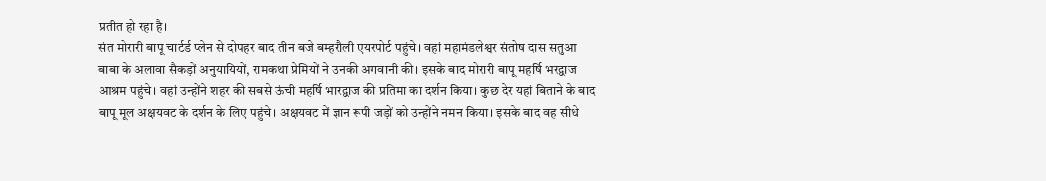प्रतीत हो रहा है।
संत मोरारी बापू चार्टर्ड प्लेन से दोपहर बाद तीन बजे बम्हरौली एयरपोर्ट पहुंचे। वहां महामंडलेश्वर संतोष दास सतुआ बाबा के अलावा सैकड़ों अनुयायियों, रामकथा प्रेमियों ने उनकी अगवानी की। इसके बाद मोरारी बापू महर्षि भरद्वाज आश्रम पहुंचे। वहां उन्होंने शहर की सबसे ऊंची महर्षि भारद्वाज की प्रतिमा का दर्शन किया। कुछ देर यहां बिताने के बाद बापू मूल अक्षयवट के दर्शन के लिए पहुंचे। अक्षयवट में ज्ञान रूपी जड़ों को उन्होंने नमन किया। इसके बाद वह सीधे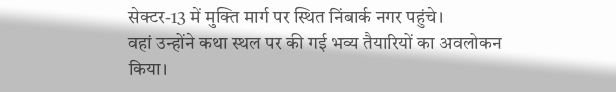सेक्टर-13 में मुक्ति मार्ग पर स्थित निंबार्क नगर पहुंचे।
वहां उन्होंने कथा स्थल पर की गई भव्य तैयारियों का अवलोकन किया।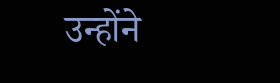उन्होंने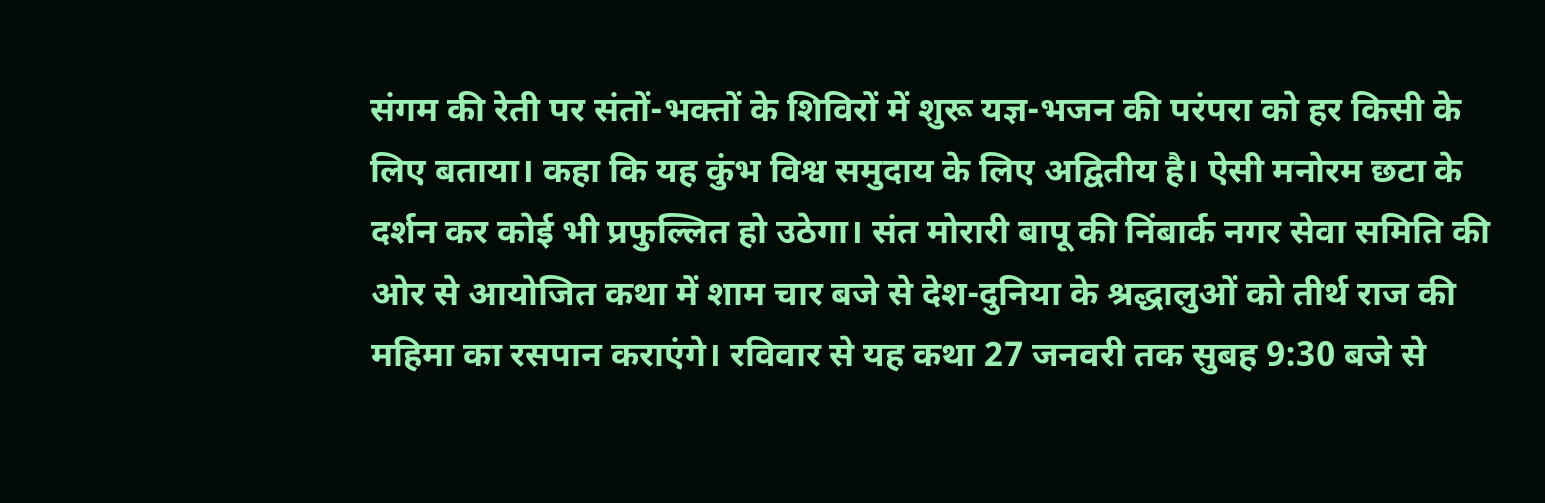संगम की रेती पर संतों-भक्तों के शिविरों में शुरू यज्ञ-भजन की परंपरा को हर किसी के लिए बताया। कहा कि यह कुंभ विश्व समुदाय के लिए अद्वितीय है। ऐसी मनोरम छटा के दर्शन कर कोई भी प्रफुल्लित हो उठेगा। संत मोरारी बापू की निंबार्क नगर सेवा समिति की ओर से आयोजित कथा में शाम चार बजे से देश-दुनिया के श्रद्धालुओं को तीर्थ राज की महिमा का रसपान कराएंगे। रविवार से यह कथा 27 जनवरी तक सुबह 9:30 बजे से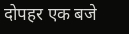दोपहर एक बजे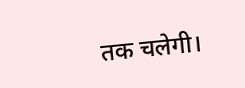तक चलेगी।